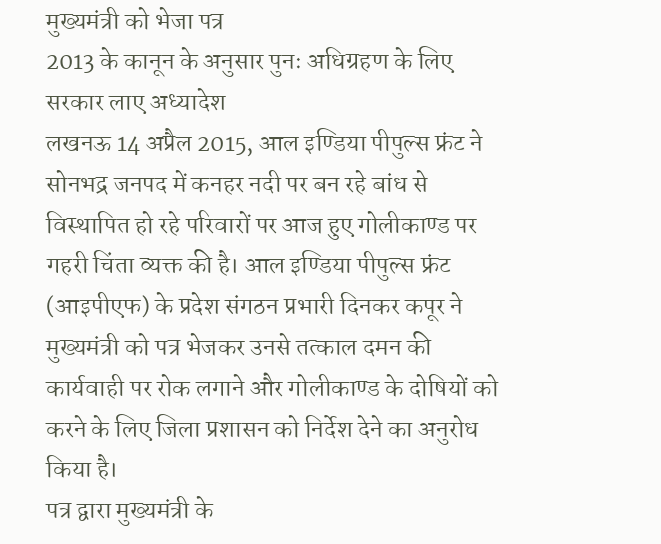मुख्यमंत्री को भेजा पत्र
2013 के कानून के अनुसार पुनः अधिग्रहण के लिए सरकार लाए अध्यादेश
लखनऊ 14 अप्रैल 2015, आल इण्डिया पीपुल्स फ्रंट ने सोनभद्र जनपद में कनहर नदी पर बन रहे बांध से विस्थापित हो रहे परिवारों पर आज हुए गोलीकाण्ड पर गहरी चिंता व्यक्त की है। आल इण्डिया पीपुल्स फ्रंट (आइपीएफ) के प्रदेश संगठन प्रभारी दिनकर कपूर ने मुख्यमंत्री को पत्र भेजकर उनसे तत्काल दमन की कार्यवाही पर रोक लगाने और गोलीकाण्ड के दोषियों को करने के लिए जिला प्रशासन को निर्देश देने का अनुरोध किया है।
पत्र द्वारा मुख्यमंत्री के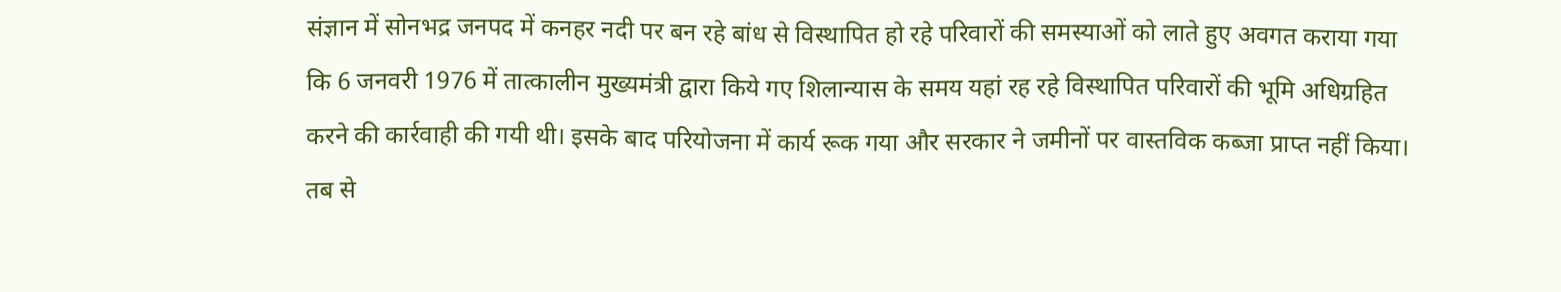संज्ञान में सोनभद्र जनपद में कनहर नदी पर बन रहे बांध से विस्थापित हो रहे परिवारों की समस्याओं को लाते हुए अवगत कराया गया कि 6 जनवरी 1976 में तात्कालीन मुख्यमंत्री द्वारा किये गए शिलान्यास के समय यहां रह रहे विस्थापित परिवारों की भूमि अधिग्रहित करने की कार्रवाही की गयी थी। इसके बाद परियोजना में कार्य रूक गया और सरकार ने जमीनों पर वास्तविक कब्जा प्राप्त नहीं किया। तब से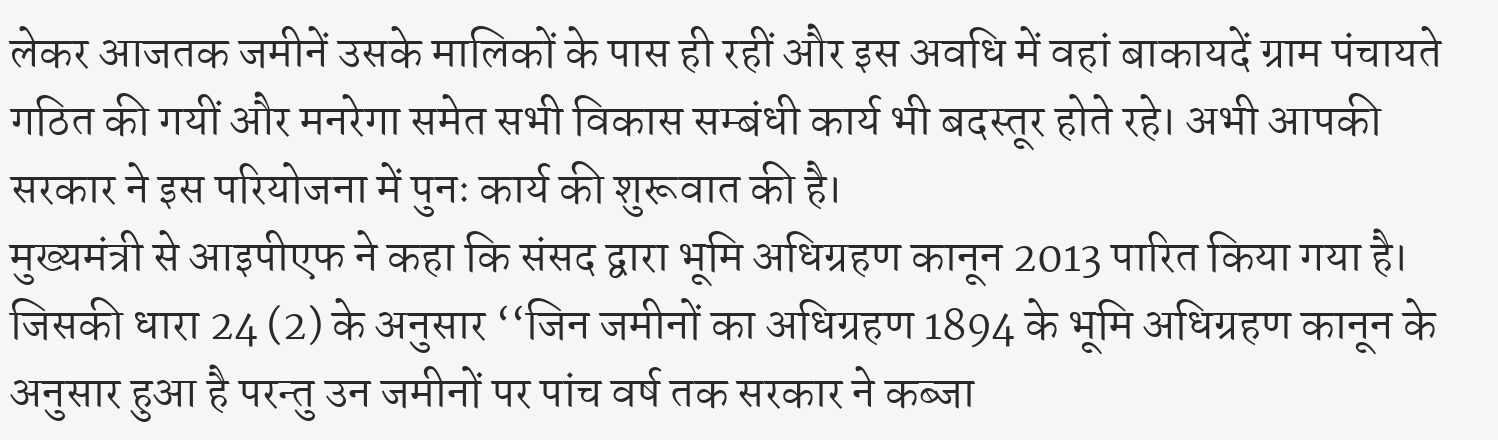लेकर आजतक जमीनें उसके मालिकों के पास ही रहीं और इस अवधि में वहां बाकायदें ग्राम पंचायते गठित की गयीं और मनरेगा समेत सभी विकास सम्बंधी कार्य भी बदस्तूर होते रहे। अभी आपकी सरकार ने इस परियोजना में पुनः कार्य की शुरूवात की है।
मुख्यमंत्री से आइपीएफ ने कहा कि संसद द्वारा भूमि अधिग्रहण कानून 2013 पारित किया गया है। जिसकी धारा 24 (2) के अनुसार ‘‘जिन जमीनों का अधिग्रहण 1894 के भूमि अधिग्रहण कानून के अनुसार हुआ है परन्तु उन जमीनों पर पांच वर्ष तक सरकार ने कब्जा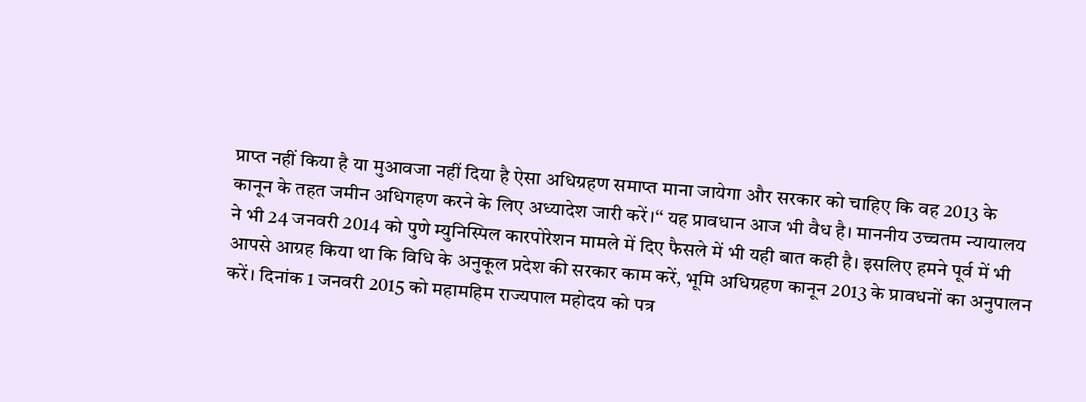प्राप्त नहीं किया है या मुआवजा नहीं दिया है ऐसा अधिग्रहण समाप्त माना जायेगा और सरकार को चाहिए कि वह 2013 के कानून के तहत जमीन अधिगहण करने के लिए अध्यादेश जारी करें।‘‘ यह प्रावधान आज भी वैध है। माननीय उच्चतम न्यायालय ने भी 24 जनवरी 2014 को पुणे म्युनिस्पिल कारपोरेशन मामले में दिए फैसले में भी यही बात कही है। इसलिए हमने पूर्व में भी आपसे आग्रह किया था कि विधि के अनुकूल प्रदेश की सरकार काम करें, भूमि अधिग्रहण कानून 2013 के प्रावधनों का अनुपालन करें। दिनांक 1 जनवरी 2015 को महामहिम राज्यपाल महोदय को पत्र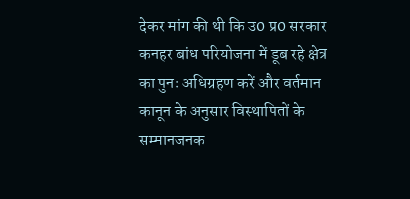देकर मांग की थी कि उ0 प्र0 सरकार कनहर बांध परियोजना में डूब रहे क्षेत्र का पुनः अधिग्रहण करें और वर्तमान कानून के अनुसार विस्थापितों के सम्मानजनक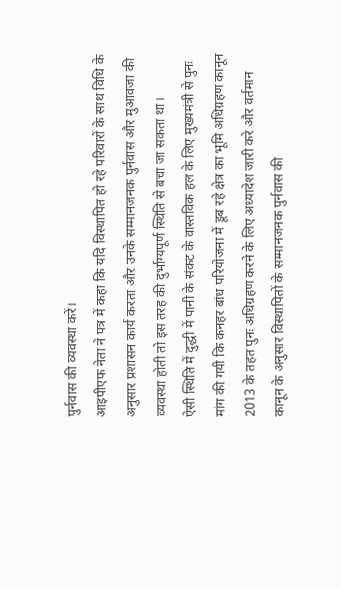पुर्नवास की व्यवस्था करें।
आइपीएफ नेता ने पत्र में कहा कि यदि विस्थापित हो रहे परिवारों के साथ विधि के अनुसार प्रशासन कार्य करता और उनके सम्मानजनक पुर्नवास और मुआवजा की व्यवस्था होती तो इस तरह की दुर्भाग्यपूर्ण स्थिति से बचा जा सकता था।
ऐसी स्थिति में दुद्धी में पानी के संकट के वास्तविक हल के लिए मुख्यमंत्री से पुनः मांग की गयी कि कनहर बांध परियोजना में डूब रहे क्षेत्र का भूमि अधिग्रहण कानून 2013 के तहत पुनः अधिग्रहण करने के लिए अध्यादेश जारी करे और वर्तमान कानून के अनुसार विस्थापितों के सम्मानजनक पुर्नवास की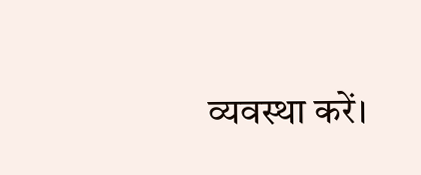व्यवस्था करें।